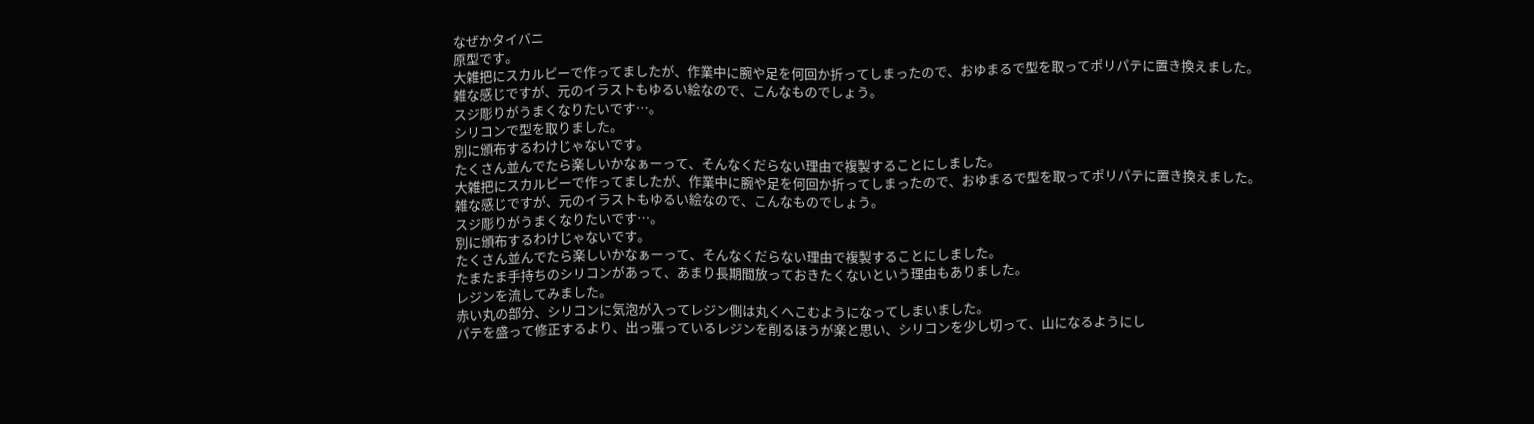なぜかタイバニ
原型です。
大雑把にスカルピーで作ってましたが、作業中に腕や足を何回か折ってしまったので、おゆまるで型を取ってポリパテに置き換えました。
雑な感じですが、元のイラストもゆるい絵なので、こんなものでしょう。
スジ彫りがうまくなりたいです…。
シリコンで型を取りました。
別に頒布するわけじゃないです。
たくさん並んでたら楽しいかなぁーって、そんなくだらない理由で複製することにしました。
大雑把にスカルピーで作ってましたが、作業中に腕や足を何回か折ってしまったので、おゆまるで型を取ってポリパテに置き換えました。
雑な感じですが、元のイラストもゆるい絵なので、こんなものでしょう。
スジ彫りがうまくなりたいです…。
別に頒布するわけじゃないです。
たくさん並んでたら楽しいかなぁーって、そんなくだらない理由で複製することにしました。
たまたま手持ちのシリコンがあって、あまり長期間放っておきたくないという理由もありました。
レジンを流してみました。
赤い丸の部分、シリコンに気泡が入ってレジン側は丸くへこむようになってしまいました。
パテを盛って修正するより、出っ張っているレジンを削るほうが楽と思い、シリコンを少し切って、山になるようにし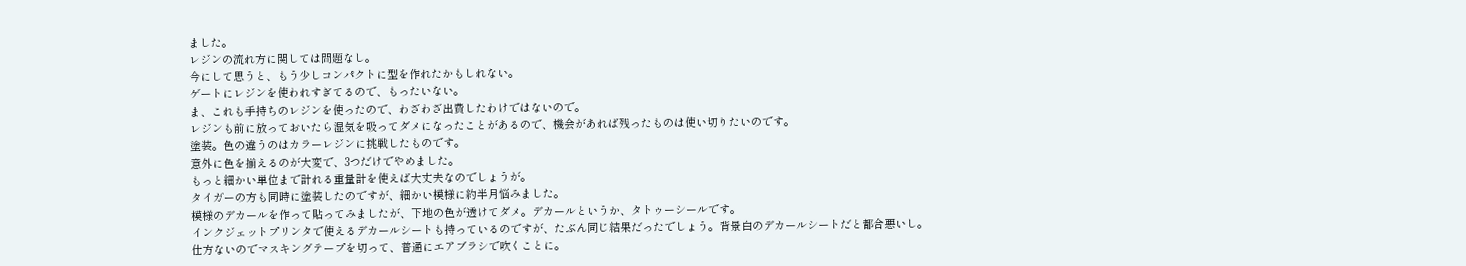ました。
レジンの流れ方に関しては問題なし。
今にして思うと、もう少しコンパクトに型を作れたかもしれない。
ゲートにレジンを使われすぎてるので、もったいない。
ま、これも手持ちのレジンを使ったので、わざわざ出費したわけではないので。
レジンも前に放っておいたら湿気を吸ってダメになったことがあるので、機会があれば残ったものは使い切りたいのです。
塗装。色の違うのはカラーレジンに挑戦したものです。
意外に色を揃えるのが大変で、3つだけでやめました。
もっと細かい単位まで計れる重量計を使えば大丈夫なのでしょうが。
タイガーの方も同時に塗装したのですが、細かい模様に約半月悩みました。
模様のデカールを作って貼ってみましたが、下地の色が透けてダメ。デカールというか、タトゥーシールです。
インクジェットプリンタで使えるデカールシートも持っているのですが、たぶん同じ結果だったでしょう。背景白のデカールシートだと都合悪いし。
仕方ないのでマスキングテープを切って、普通にエアブラシで吹くことに。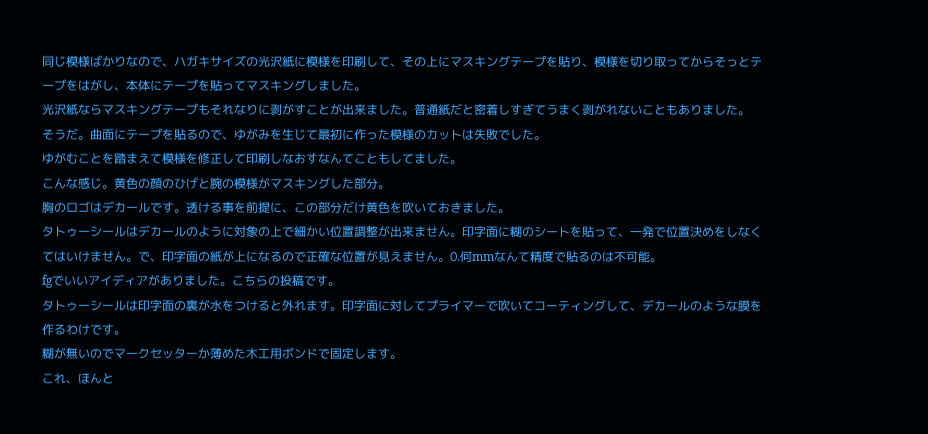同じ模様ばかりなので、ハガキサイズの光沢紙に模様を印刷して、その上にマスキングテープを貼り、模様を切り取ってからそっとテープをはがし、本体にテープを貼ってマスキングしました。
光沢紙ならマスキングテープもそれなりに剥がすことが出来ました。普通紙だと密着しすぎてうまく剥がれないこともありました。
そうだ。曲面にテープを貼るので、ゆがみを生じて最初に作った模様のカットは失敗でした。
ゆがむことを踏まえて模様を修正して印刷しなおすなんてこともしてました。
こんな感じ。黄色の顔のひげと腕の模様がマスキングした部分。
胸のロゴはデカールです。透ける事を前提に、この部分だけ黄色を吹いておきました。
タトゥーシールはデカールのように対象の上で細かい位置調整が出来ません。印字面に糊のシートを貼って、一発で位置決めをしなくてはいけません。で、印字面の紙が上になるので正確な位置が見えません。0.何mmなんて精度で貼るのは不可能。
fgでいいアイディアがありました。こちらの投稿です。
タトゥーシールは印字面の裏が水をつけると外れます。印字面に対してプライマーで吹いてコーティングして、デカールのような膜を作るわけです。
糊が無いのでマークセッターか薄めた木工用ボンドで固定します。
これ、ほんと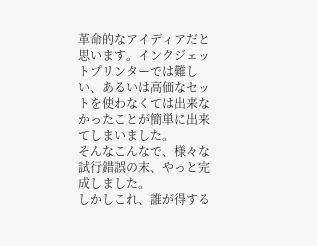革命的なアイディアだと思います。インクジェットプリンターでは難しい、あるいは高価なセットを使わなくては出来なかったことが簡単に出来てしまいました。
そんなこんなで、様々な試行錯誤の末、やっと完成しました。
しかしこれ、誰が得する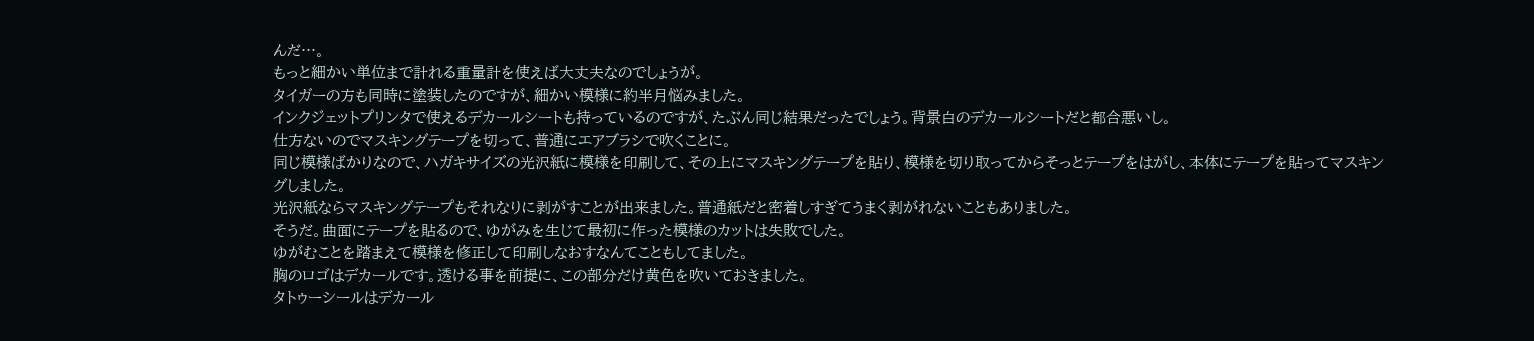んだ…。
もっと細かい単位まで計れる重量計を使えば大丈夫なのでしょうが。
タイガーの方も同時に塗装したのですが、細かい模様に約半月悩みました。
インクジェットプリンタで使えるデカールシートも持っているのですが、たぶん同じ結果だったでしょう。背景白のデカールシートだと都合悪いし。
仕方ないのでマスキングテープを切って、普通にエアブラシで吹くことに。
同じ模様ばかりなので、ハガキサイズの光沢紙に模様を印刷して、その上にマスキングテープを貼り、模様を切り取ってからそっとテープをはがし、本体にテープを貼ってマスキングしました。
光沢紙ならマスキングテープもそれなりに剥がすことが出来ました。普通紙だと密着しすぎてうまく剥がれないこともありました。
そうだ。曲面にテープを貼るので、ゆがみを生じて最初に作った模様のカットは失敗でした。
ゆがむことを踏まえて模様を修正して印刷しなおすなんてこともしてました。
胸のロゴはデカールです。透ける事を前提に、この部分だけ黄色を吹いておきました。
タトゥーシールはデカール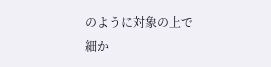のように対象の上で細か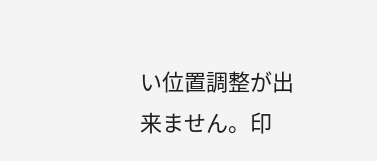い位置調整が出来ません。印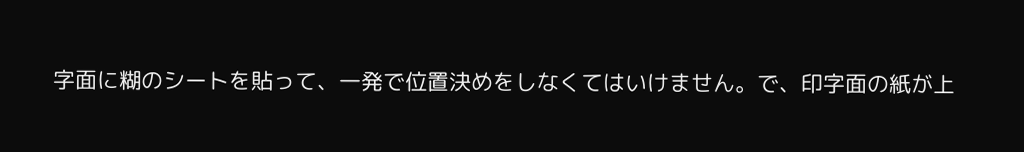字面に糊のシートを貼って、一発で位置決めをしなくてはいけません。で、印字面の紙が上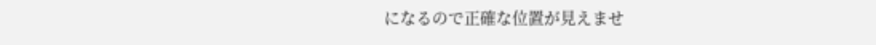になるので正確な位置が見えませ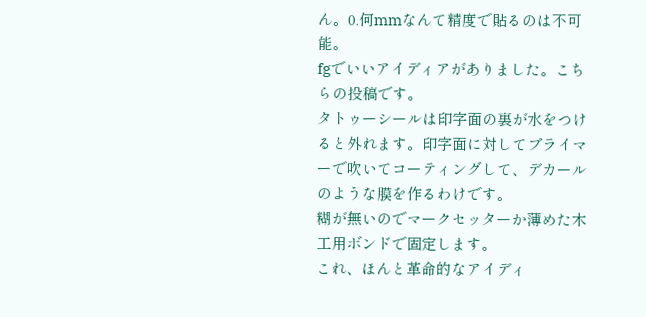ん。0.何mmなんて精度で貼るのは不可能。
fgでいいアイディアがありました。こちらの投稿です。
タトゥーシールは印字面の裏が水をつけると外れます。印字面に対してプライマーで吹いてコーティングして、デカールのような膜を作るわけです。
糊が無いのでマークセッターか薄めた木工用ボンドで固定します。
これ、ほんと革命的なアイディ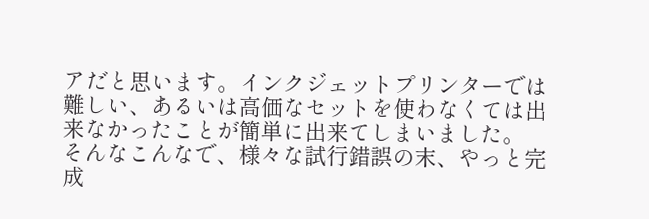アだと思います。インクジェットプリンターでは難しい、あるいは高価なセットを使わなくては出来なかったことが簡単に出来てしまいました。
そんなこんなで、様々な試行錯誤の末、やっと完成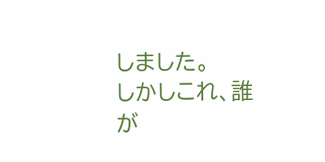しました。
しかしこれ、誰が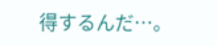得するんだ…。